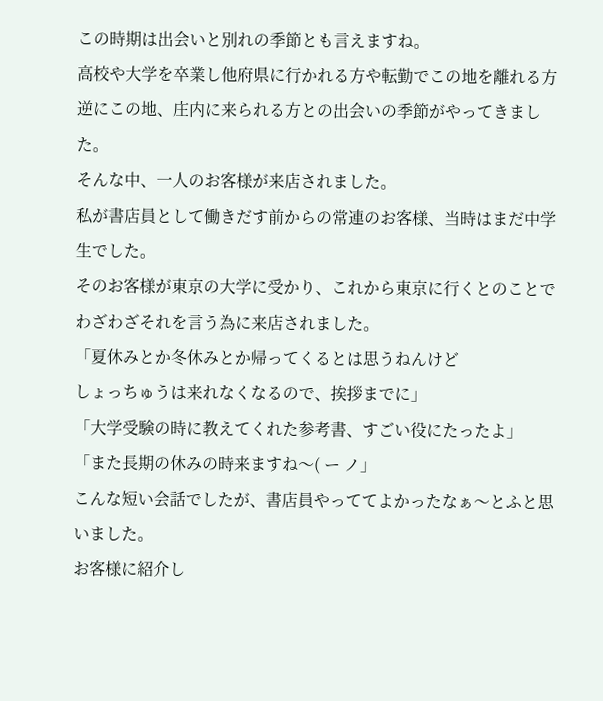この時期は出会いと別れの季節とも言えますね。
高校や大学を卒業し他府県に行かれる方や転勤でこの地を離れる方
逆にこの地、庄内に来られる方との出会いの季節がやってきました。
そんな中、一人のお客様が来店されました。
私が書店員として働きだす前からの常連のお客様、当時はまだ中学生でした。
そのお客様が東京の大学に受かり、これから東京に行くとのことで
わざわざそれを言う為に来店されました。
「夏休みとか冬休みとか帰ってくるとは思うねんけど
しょっちゅうは来れなくなるので、挨拶までに」
「大学受験の時に教えてくれた参考書、すごい役にたったよ」
「また長期の休みの時来ますね〜( ー ノ」
こんな短い会話でしたが、書店員やっててよかったなぁ〜とふと思いました。
お客様に紹介し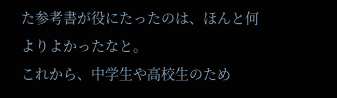た参考書が役にたったのは、ほんと何よりよかったなと。
これから、中学生や高校生のため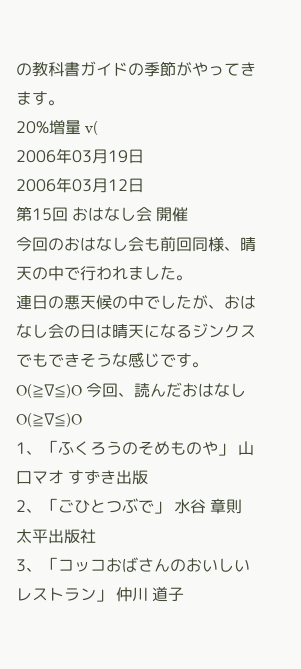の教科書ガイドの季節がやってきます。
20%増量 v(
2006年03月19日
2006年03月12日
第15回 おはなし会 開催
今回のおはなし会も前回同様、晴天の中で行われました。
連日の悪天候の中でしたが、おはなし会の日は晴天になるジンクスでもできそうな感じです。
O(≧∇≦)O 今回、読んだおはなし O(≧∇≦)O
1、「ふくろうのそめものや」 山口マオ すずき出版
2、「ごひとつぶで」 水谷 章則 太平出版社
3、「コッコおばさんのおいしいレストラン」 仲川 道子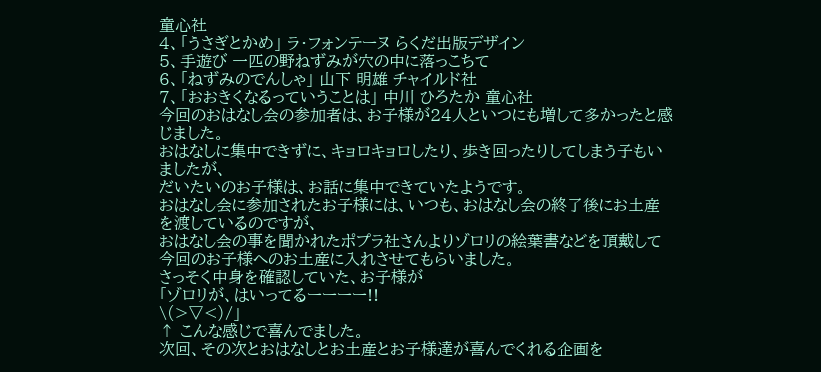童心社
4、「うさぎとかめ」 ラ・フォンテーヌ らくだ出版デザイン
5、手遊び 一匹の野ねずみが穴の中に落っこちて
6、「ねずみのでんしゃ」 山下 明雄 チャイルド社
7、「おおきくなるっていうことは」 中川 ひろたか 童心社
今回のおはなし会の参加者は、お子様が24人といつにも増して多かったと感じました。
おはなしに集中できずに、キョロキョロしたり、歩き回ったりしてしまう子もいましたが、
だいたいのお子様は、お話に集中できていたようです。
おはなし会に参加されたお子様には、いつも、おはなし会の終了後にお土産を渡しているのですが、
おはなし会の事を聞かれたポプラ社さんよりゾロリの絵葉書などを頂戴して
今回のお子様へのお土産に入れさせてもらいました。
さっそく中身を確認していた、お子様が
「ゾロリが、はいってるーーーー!!
\(>▽<)/」
↑ こんな感じで喜んでました。
次回、その次とおはなしとお土産とお子様達が喜んでくれる企画を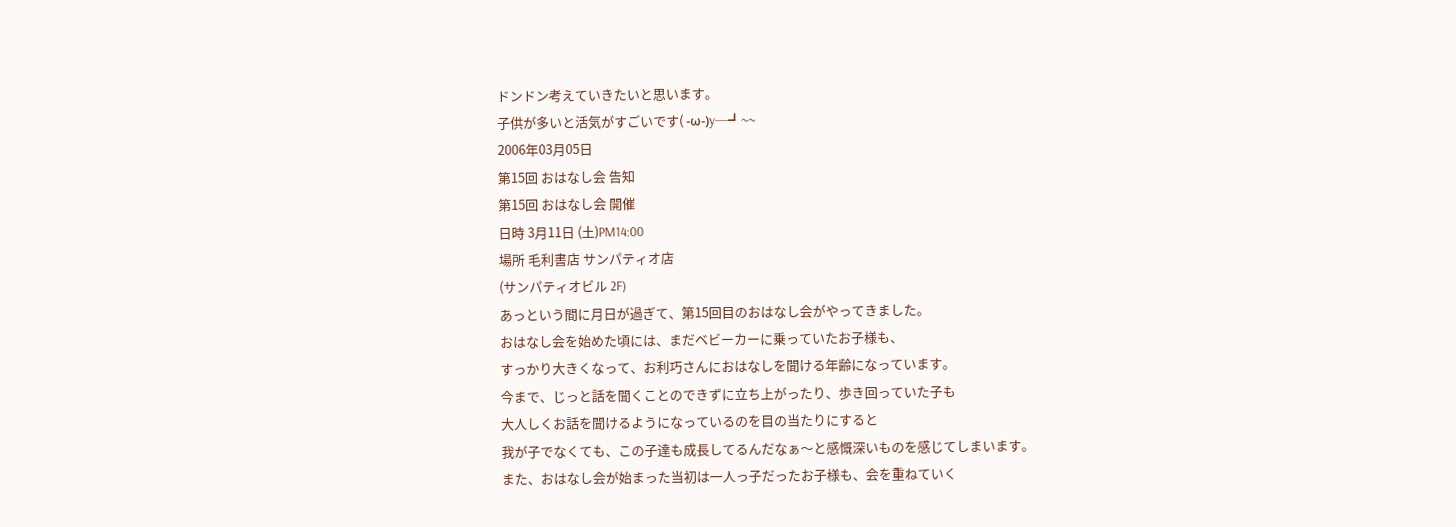ドンドン考えていきたいと思います。
子供が多いと活気がすごいです( -ω-)y─┛~~
2006年03月05日
第15回 おはなし会 告知
第15回 おはなし会 開催
日時 3月11日 (土)PM14:00
場所 毛利書店 サンパティオ店
(サンパティオビル 2F)
あっという間に月日が過ぎて、第15回目のおはなし会がやってきました。
おはなし会を始めた頃には、まだベビーカーに乗っていたお子様も、
すっかり大きくなって、お利巧さんにおはなしを聞ける年齢になっています。
今まで、じっと話を聞くことのできずに立ち上がったり、歩き回っていた子も
大人しくお話を聞けるようになっているのを目の当たりにすると
我が子でなくても、この子達も成長してるんだなぁ〜と感慨深いものを感じてしまいます。
また、おはなし会が始まった当初は一人っ子だったお子様も、会を重ねていく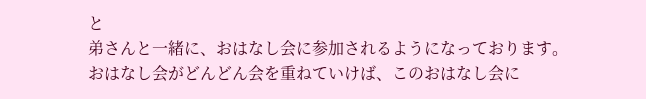と
弟さんと一緒に、おはなし会に参加されるようになっております。
おはなし会がどんどん会を重ねていけば、このおはなし会に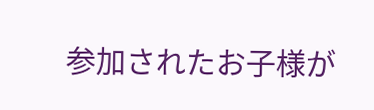参加されたお子様が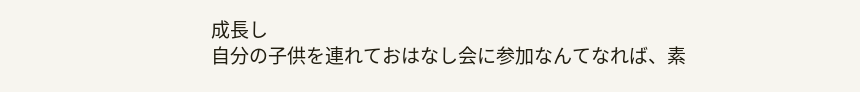成長し
自分の子供を連れておはなし会に参加なんてなれば、素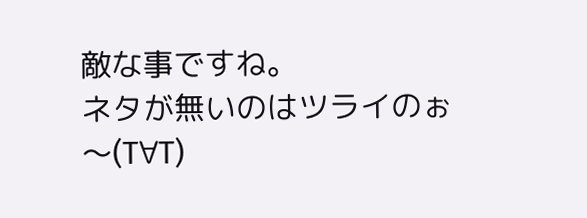敵な事ですね。
ネタが無いのはツライのぉ〜(T∀T)